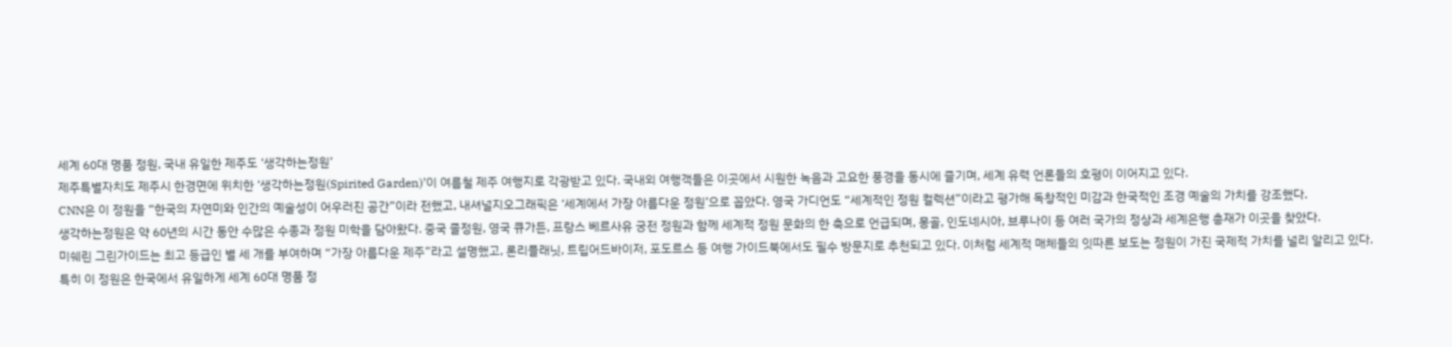세계 60대 명품 정원, 국내 유일한 제주도 ‘생각하는정원’
제주특별자치도 제주시 한경면에 위치한 ‘생각하는정원(Spirited Garden)’이 여름철 제주 여행지로 각광받고 있다. 국내외 여행객들은 이곳에서 시원한 녹음과 고요한 풍경을 동시에 즐기며, 세계 유력 언론들의 호평이 이어지고 있다.
CNN은 이 정원을 “한국의 자연미와 인간의 예술성이 어우러진 공간”이라 전했고, 내셔널지오그래픽은 ‘세계에서 가장 아름다운 정원’으로 꼽았다. 영국 가디언도 “세계적인 정원 컬렉션”이라고 평가해 독창적인 미감과 한국적인 조경 예술의 가치를 강조했다.
생각하는정원은 약 60년의 시간 동안 수많은 수종과 정원 미학을 담아왔다. 중국 졸정원, 영국 큐가든, 프랑스 베르사유 궁전 정원과 함께 세계적 정원 문화의 한 축으로 언급되며, 몽골, 인도네시아, 브루나이 등 여러 국가의 정상과 세계은행 총재가 이곳을 찾았다.
미쉐린 그린가이드는 최고 등급인 별 세 개를 부여하며 “가장 아름다운 제주”라고 설명했고, 론리플래닛, 트립어드바이저, 포도르스 등 여행 가이드북에서도 필수 방문지로 추천되고 있다. 이처럼 세계적 매체들의 잇따른 보도는 정원이 가진 국제적 가치를 널리 알리고 있다.
특히 이 정원은 한국에서 유일하게 세계 60대 명품 정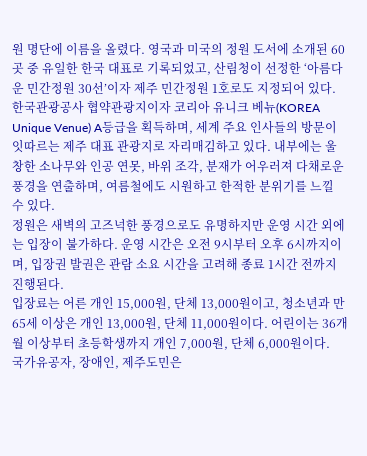원 명단에 이름을 올렸다. 영국과 미국의 정원 도서에 소개된 60곳 중 유일한 한국 대표로 기록되었고, 산림청이 선정한 ‘아름다운 민간정원 30선’이자 제주 민간정원 1호로도 지정되어 있다.
한국관광공사 협약관광지이자 코리아 유니크 베뉴(KOREA Unique Venue) A등급을 획득하며, 세계 주요 인사들의 방문이 잇따르는 제주 대표 관광지로 자리매김하고 있다. 내부에는 울창한 소나무와 인공 연못, 바위 조각, 분재가 어우러져 다채로운 풍경을 연출하며, 여름철에도 시원하고 한적한 분위기를 느낄 수 있다.
정원은 새벽의 고즈넉한 풍경으로도 유명하지만 운영 시간 외에는 입장이 불가하다. 운영 시간은 오전 9시부터 오후 6시까지이며, 입장권 발권은 관람 소요 시간을 고려해 종료 1시간 전까지 진행된다.
입장료는 어른 개인 15,000원, 단체 13,000원이고, 청소년과 만 65세 이상은 개인 13,000원, 단체 11,000원이다. 어린이는 36개월 이상부터 초등학생까지 개인 7,000원, 단체 6,000원이다.
국가유공자, 장애인, 제주도민은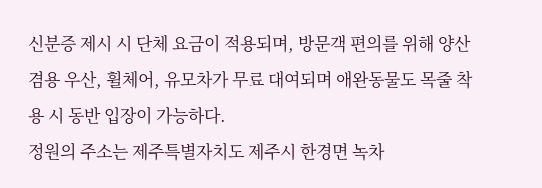신분증 제시 시 단체 요금이 적용되며, 방문객 편의를 위해 양산 겸용 우산, 휠체어, 유모차가 무료 대여되며 애완동물도 목줄 착용 시 동반 입장이 가능하다.
정원의 주소는 제주특별자치도 제주시 한경면 녹차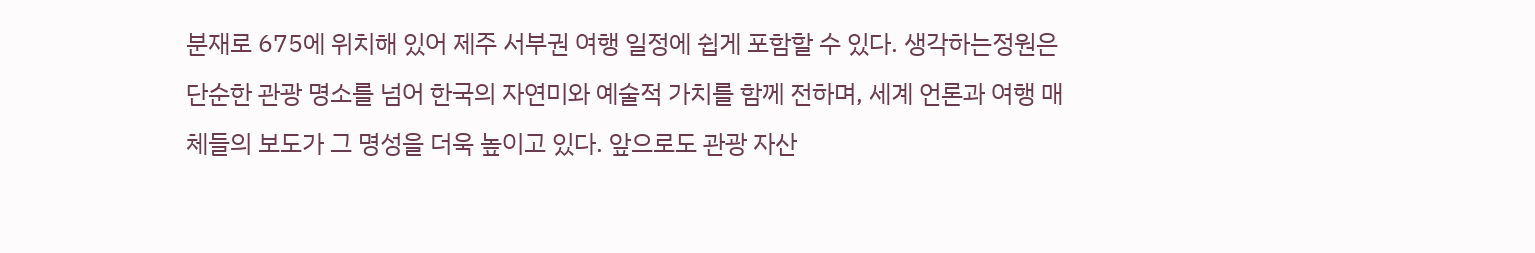분재로 675에 위치해 있어 제주 서부권 여행 일정에 쉽게 포함할 수 있다. 생각하는정원은 단순한 관광 명소를 넘어 한국의 자연미와 예술적 가치를 함께 전하며, 세계 언론과 여행 매체들의 보도가 그 명성을 더욱 높이고 있다. 앞으로도 관광 자산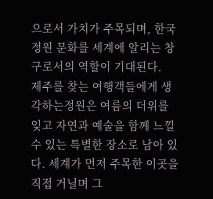으로서 가치가 주목되며, 한국 정원 문화를 세계에 알리는 창구로서의 역할이 기대된다.
제주를 찾는 여행객들에게 생각하는정원은 여름의 더위를 잊고 자연과 예술을 함께 느낄 수 있는 특별한 장소로 남아 있다. 세계가 먼저 주목한 이곳을 직접 거닐며 그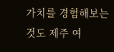가치를 경험해보는 것도 제주 여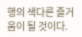행의 색다른 즐거움이 될 것이다.